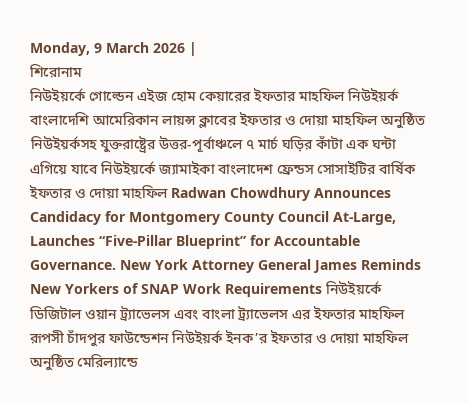Monday, 9 March 2026 |
শিরোনাম
নিউইয়র্কে গোল্ডেন এইজ হোম কেয়ারের ইফতার মাহফিল নিউইয়র্ক বাংলাদেশি আমেরিকান লায়ন্স ক্লাবের ইফতার ও দোয়া মাহফিল অনুষ্ঠিত নিউইয়র্কসহ যুক্তরাষ্ট্রের উত্তর-পূর্বাঞ্চলে ৭ মার্চ ঘড়ির কাঁটা এক ঘন্টা এগিয়ে যাবে নিউইয়র্কে জ্যামাইকা বাংলাদেশ ফ্রেন্ডস সোসাইটির বার্ষিক ইফতার ও দোয়া মাহফিল Radwan Chowdhury Announces Candidacy for Montgomery County Council At-Large, Launches “Five-Pillar Blueprint” for Accountable Governance. New York Attorney General James Reminds New Yorkers of SNAP Work Requirements নিউইয়র্কে ডিজিটাল ওয়ান ট্র্যাভেলস এবং বাংলা ট্র্যাভেলস এর ইফতার মাহফিল রূপসী চাঁদপুর ফাউন্ডেশন নিউইয়র্ক ইনক’র ইফতার ও দোয়া মাহফিল অনুষ্ঠিত মেরিল্যান্ডে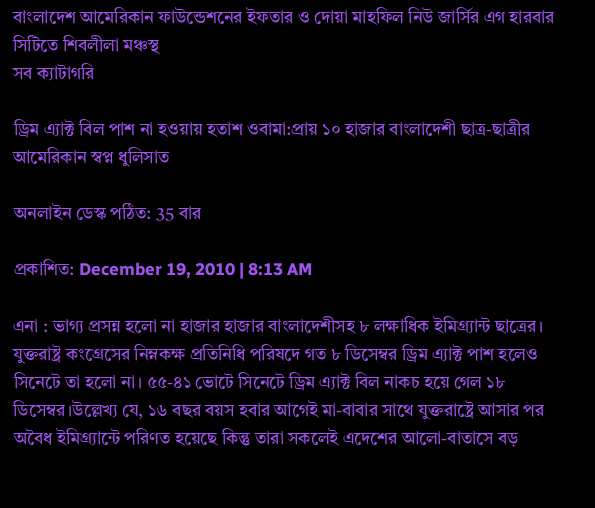বাংলাদেশ আমেরিকান ফাউন্ডেশনের ইফতার ও দোয়া মাহফিল নিউ জার্সির এগ হারবার সিটিতে শিবলীলা মঞ্চস্থ
সব ক্যাটাগরি

ড্রিম এ্যাক্ট বিল পাশ না হওয়ায় হতাশ ওবামা:প্রায় ১০ হাজার বাংলাদেশী ছাত্র-ছাত্রীর আমেরিকান স্বপ্ন ধুলিসাত

অনলাইন ডেস্ক পঠিত: 35 বার

প্রকাশিত: December 19, 2010 | 8:13 AM

এনা : ভাগ্য প্রসন্ন হলো না হাজার হাজার বাংলাদেশীসহ ৮ লক্ষাধিক ইমিগ্র্যান্ট ছাত্রের। যুক্তরাষ্ট্র কংগ্রেসের নিম্নকক্ষ প্রতিনিধি পরিষদে গত ৮ ডিসেম্বর ড্রিম এ্যাক্ট পাশ হলেও সিনেটে তা হলো না। ৫৫-৪১ ভোটে সিনেটে ড্রিম এ্যাক্ট বিল নাকচ হয়ে গেল ১৮ ডিসেম্বর।উল্লেখ্য যে, ১৬ বছর বয়স হবার আগেই মা-বাবার সাথে যুক্তরাষ্ট্রে আসার পর অবৈধ ইমিগ্র্যান্টে পরিণত হয়েছে কিন্তু তারা সকলেই এদেশের আলো-বাতাসে বড়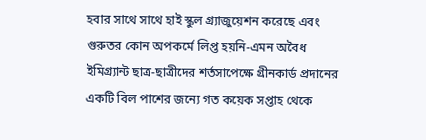হবার সাথে সাথে হাই স্কুল গ্র্যাজুয়েশন করেছে এবং গুরুতর কোন অপকর্মে লিপ্ত হয়নি-এমন অবৈধ ইমিগ্র্যান্ট ছাত্র-ছাত্রীদের শর্তসাপেক্ষে গ্রীনকার্ড প্রদানের একটি বিল পাশের জন্যে গত কয়েক সপ্তাহ থেকে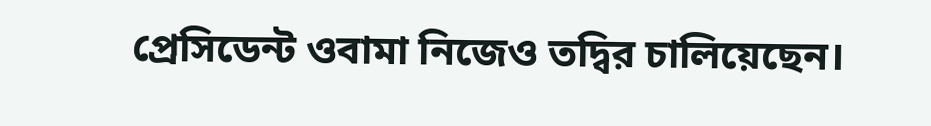প্রেসিডেন্ট ওবামা নিজেও তদ্বির চালিয়েছেন।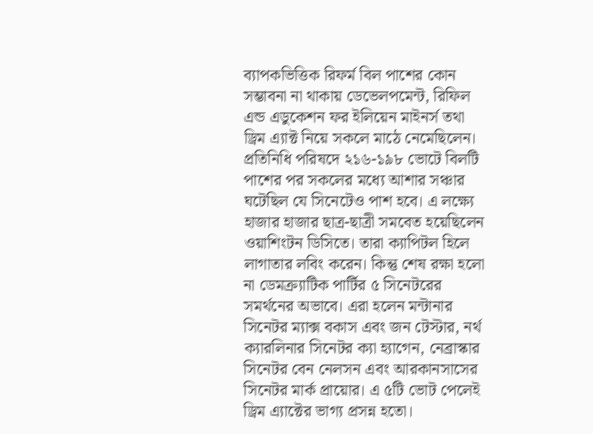ব্যাপকভিত্তিক রিফর্ম বিল পাশের কোন সম্ভাবনা না থাকায় ডেভেলপমেন্ট, রিফিল এন্ড এডুকেশন ফর ইলিয়েন মাইনর্স তথা ড্রিম এ্যাক্ট নিয়ে সকলে মাঠে নেমেছিলেন। প্রতিনিধি পরিষদে ২১৬-১৯৮ ভোটে বিলটি পাশের পর সকলের মধ্যে আশার সঞ্চার ঘটেছিল যে সিনেটেও পাশ হবে। এ লক্ষ্যে হাজার হাজার ছাত্র-ছাত্রী সমবেত হয়েছিলেন ওয়াশিংটন ডিসিতে। তারা ক্যাপিটল হিলে লাগাতার লবিং করেন। কিন্তু শেষ রক্ষা হলো না ডেমক্র্যাটিক পার্টির ৫ সিনেটরের সমর্থনের অভাবে। এরা হলেন মন্টানার সিনেটর ম্যাক্স বকাস এবং জন টেস্টার, নর্থ ক্যারলিনার সিনেটর ক্যা হ্যাগেন, নেব্রাস্কার সিনেটর বেন নেলসন এবং আরকানসাসের সিনেটর মার্ক প্রায়োর। এ ৫টি ভোট পেলেই ড্রিম এ্যাক্টের ভাগ্য প্রসন্ন হতো।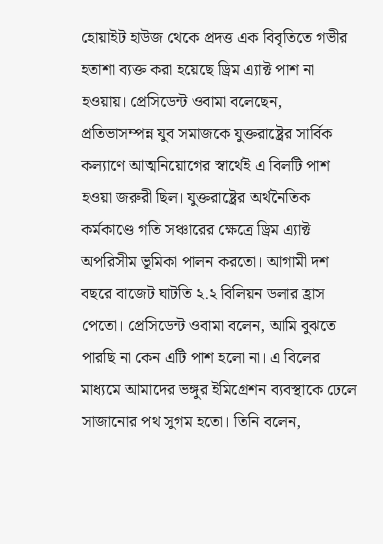হোয়াইট হাউজ থেকে প্রদত্ত এক বিবৃতিতে গভীর হতাশা ব্যক্ত করা হয়েছে ড্রিম এ্যাক্ট পাশ না হওয়ায়। প্রেসিডেন্ট ওবামা বলেছেন, প্রতিভাসম্পন্ন যুব সমাজকে যুক্তরাষ্ট্রের সার্বিক কল্যাণে আত্মনিয়োগের স্বার্থেই এ বিলটি পাশ হওয়া জরুরী ছিল। যুক্তরাষ্ট্রের অর্থনৈতিক কর্মকাণ্ডে গতি সঞ্চারের ক্ষেত্রে ড্রিম এ্যাক্ট অপরিসীম ভূমিকা পালন করতো। আগামী দশ বছরে বাজেট ঘাটতি ২.২ বিলিয়ন ডলার হ্রাস পেতো। প্রেসিডেন্ট ওবামা বলেন, আমি বুঝতে পারছি না কেন এটি পাশ হলো না। এ বিলের মাধ্যমে আমাদের ভঙ্গুর ইমিগ্রেশন ব্যবস্থাকে ঢেলে সাজানোর পথ সুগম হতো। তিনি বলেন,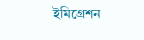ইমিগ্রেশন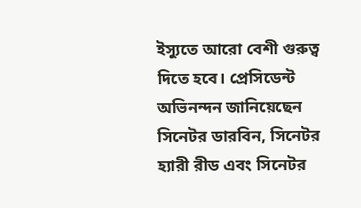ইস্যুতে আরো বেশী গুরুত্ব দিতে হবে। প্রেসিডেন্ট অভিনন্দন জানিয়েছেন সিনেটর ডারবিন, সিনেটর হ্যারী রীড এবং সিনেটর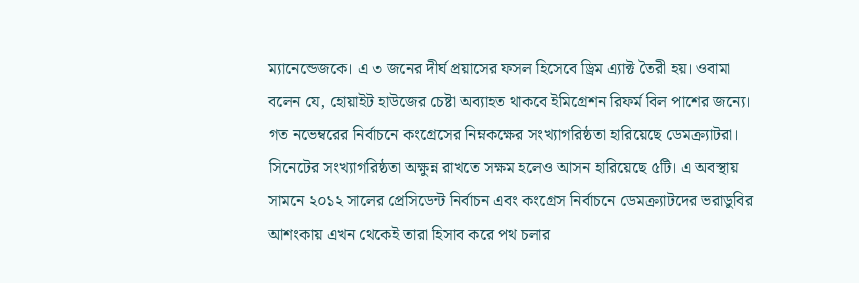ম্যানেন্ডেজকে। এ ৩ জনের দীর্ঘ প্রয়াসের ফসল হিসেবে ড্রিম এ্যাক্ট তৈরী হয়। ওবামা বলেন যে, হোয়াইট হাউজের চেষ্টা অব্যাহত থাকবে ইমিগ্রেশন রিফর্ম বিল পাশের জন্যে। গত নভেম্বরের নির্বাচনে কংগ্রেসের নিম্নকক্ষের সংখ্যাগরিষ্ঠতা হারিয়েছে ডেমক্র্যাটরা। সিনেটের সংখ্যাগরিষ্ঠতা অক্ষুন্ন রাখতে সক্ষম হলেও আসন হারিয়েছে ৫টি। এ অবস্থায় সামনে ২০১২ সালের প্রেসিডেন্ট নির্বাচন এবং কংগ্রেস নির্বাচনে ডেমক্র্যাটদের ভরাডুবির আশংকায় এখন থেকেই তারা হিসাব করে পথ চলার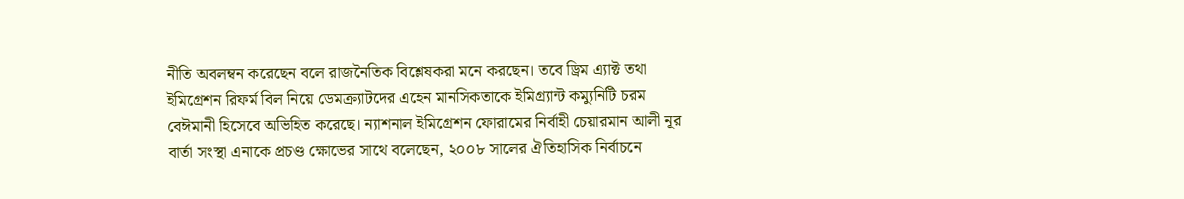নীতি অবলম্বন করেছেন বলে রাজনৈতিক বিশ্লেষকরা মনে করছেন। তবে ড্রিম এ্যাক্ট তথা ইমিগ্রেশন রিফর্ম বিল নিয়ে ডেমক্র্যাটদের এহেন মানসিকতাকে ইমিগ্র্যান্ট কম্যুনিটি চরম বেঈমানী হিসেবে অভিহিত করেছে। ন্যাশনাল ইমিগ্রেশন ফোরামের নির্বাহী চেয়ারমান আলী নূর বার্তা সংস্থা এনাকে প্রচণ্ড ক্ষোভের সাথে বলেছেন, ২০০৮ সালের ঐতিহাসিক নির্বাচনে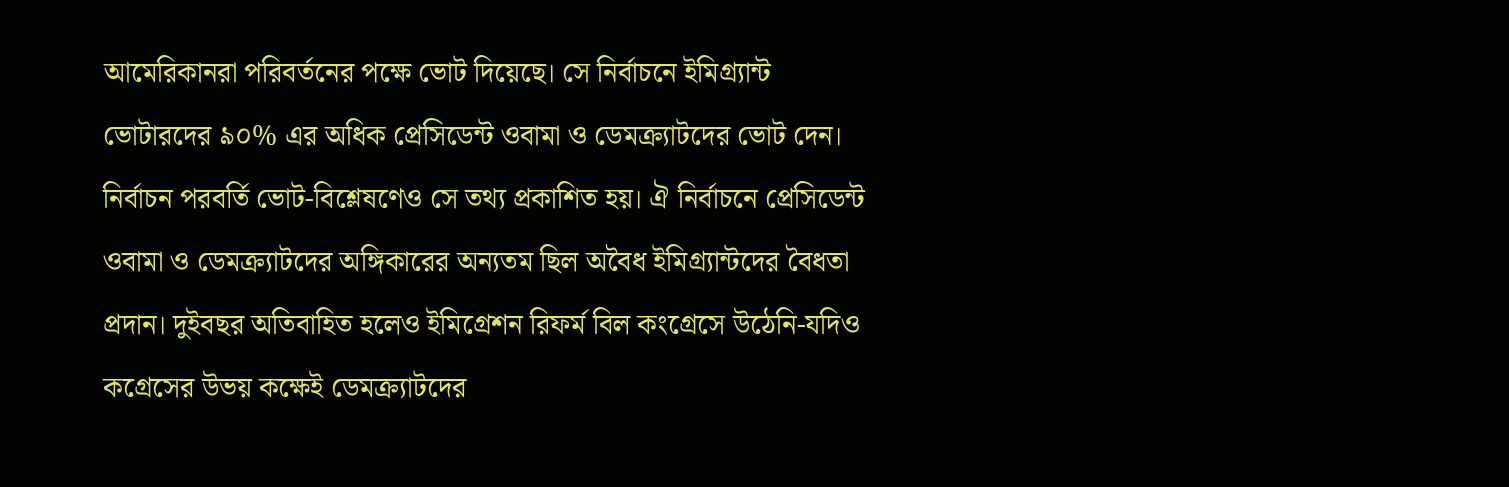আমেরিকানরা পরিবর্তনের পক্ষে ভোট দিয়েছে। সে নির্বাচনে ইমিগ্র্যান্ট ভোটারদের ৯০% এর অধিক প্রেসিডেন্ট ওবামা ও ডেমক্র্যাটদের ভোট দেন। নির্বাচন পরবর্তি ভোট-বিশ্লেষণেও সে তথ্য প্রকাশিত হয়। ঐ নির্বাচনে প্রেসিডেন্ট ওবামা ও ডেমক্র্যাটদের অঙ্গিকারের অন্যতম ছিল অবৈধ ইমিগ্র্যান্টদের বৈধতা প্রদান। দুইবছর অতিবাহিত হলেও ইমিগ্রেশন রিফর্ম বিল কংগ্রেসে উঠেনি-যদিও কগ্রেসের উভয় কক্ষেই ডেমক্র্যাটদের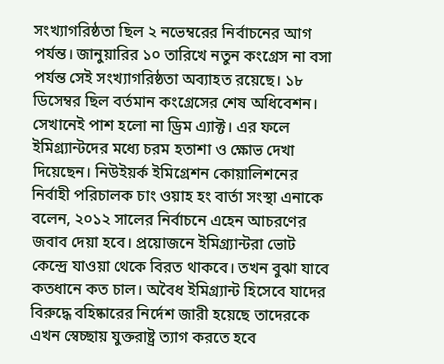সংখ্যাগরিষ্ঠতা ছিল ২ নভেম্বরের নির্বাচনের আগ পর্যন্ত। জানুয়ারির ১০ তারিখে নতুন কংগ্রেস না বসা পর্যন্ত সেই সংখ্যাগরিষ্ঠতা অব্যাহত রয়েছে। ১৮ ডিসেম্বর ছিল বর্তমান কংগ্রেসের শেষ অধিবেশন। সেখানেই পাশ হলো না ড্রিম এ্যাক্ট। এর ফলে ইমিগ্র্যান্টদের মধ্যে চরম হতাশা ও ক্ষোভ দেখা দিয়েছেন। নিউইয়র্ক ইমিগ্রেশন কোয়ালিশনের নির্বাহী পরিচালক চাং ওয়াহ হং বার্তা সংস্থা এনাকে বলেন, ২০১২ সালের নির্বাচনে এহেন আচরণের জবাব দেয়া হবে। প্রয়োজনে ইমিগ্র্যান্টরা ভোট কেন্দ্রে যাওয়া থেকে বিরত থাকবে। তখন বুঝা যাবে কতধানে কত চাল। অবৈধ ইমিগ্র্যান্ট হিসেবে যাদের বিরুদ্ধে বহিষ্কারের নির্দেশ জারী হয়েছে তাদেরকে এখন স্বেচ্ছায় যুক্তরাষ্ট্র ত্যাগ করতে হবে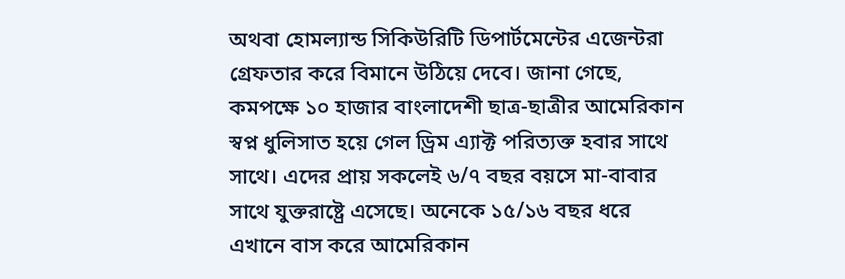অথবা হোমল্যান্ড সিকিউরিটি ডিপার্টমেন্টের এজেন্টরা গ্রেফতার করে বিমানে উঠিয়ে দেবে। জানা গেছে, কমপক্ষে ১০ হাজার বাংলাদেশী ছাত্র-ছাত্রীর আমেরিকান স্বপ্ন ধুলিসাত হয়ে গেল ড্রিম এ্যাক্ট পরিত্যক্ত হবার সাথে সাথে। এদের প্রায় সকলেই ৬/৭ বছর বয়সে মা-বাবার সাথে যুক্তরাষ্ট্রে এসেছে। অনেকে ১৫/১৬ বছর ধরে এখানে বাস করে আমেরিকান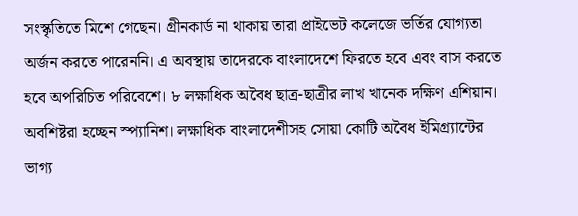সংস্কৃতিতে মিশে গেছেন। গ্রীনকার্ড না থাকায় তারা প্রাইভেট কলেজে ভর্তির যোগ্যতা অর্জন করতে পারেননি। এ অবস্থায় তাদেরকে বাংলাদেশে ফিরতে হবে এবং বাস করতে হবে অপরিচিত পরিবেশে। ৮ লক্ষাধিক অবৈধ ছাত্র-ছাত্রীর লাখ খানেক দক্ষিণ এশিয়ান। অবশিষ্টরা হচ্ছেন স্প্যানিশ। লক্ষাধিক বাংলাদেশীসহ সোয়া কোটি অবৈধ ইমিগ্র্যান্টের ভাগ্য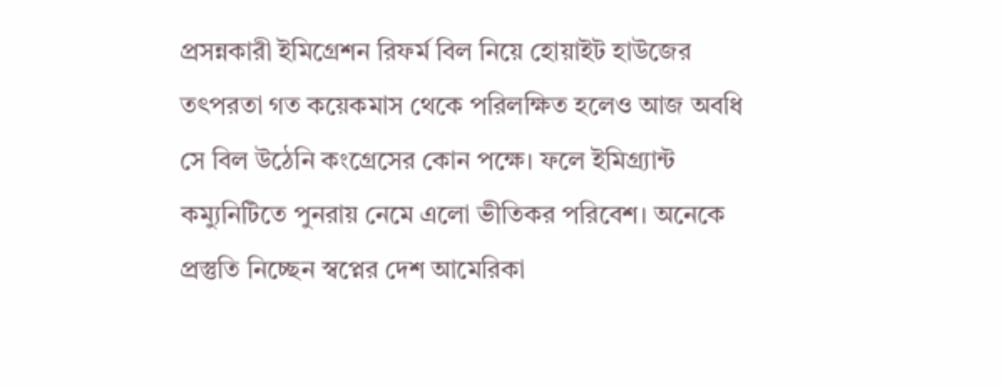প্রসন্নকারী ইমিগ্রেশন রিফর্ম বিল নিয়ে হোয়াইট হাউজের তৎপরতা গত কয়েকমাস থেকে পরিলক্ষিত হলেও আজ অবধি সে বিল উঠেনি কংগ্রেসের কোন পক্ষে। ফলে ইমিগ্র্যান্ট কম্যুনিটিতে পুনরায় নেমে এলো ভীতিকর পরিবেশ। অনেকে প্রস্তুতি নিচ্ছেন স্বপ্নের দেশ আমেরিকা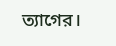ত্যাগের।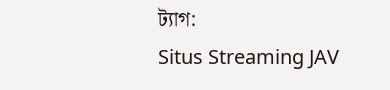ট্যাগ:
Situs Streaming JAV